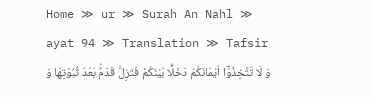Home ≫ ur ≫ Surah An Nahl ≫ ayat 94 ≫ Translation ≫ Tafsir
وَ لَا تَتَّخِذُوْۤا اَیْمَانَكُمْ دَخَلًۢا بَیْنَكُمْ فَتَزِلَّ قَدَمٌۢ بَعْدَ ثُبُوْتِهَا وَ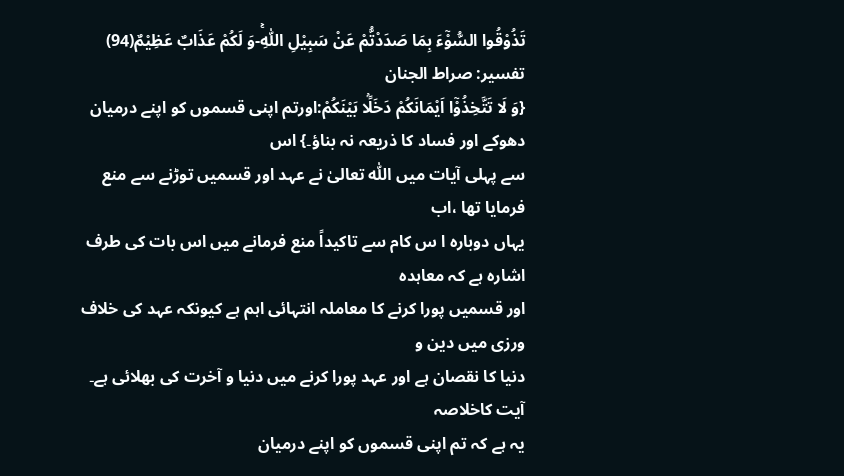تَذُوْقُوا السُّوْٓءَ بِمَا صَدَدْتُّمْ عَنْ سَبِیْلِ اللّٰهِۚ-وَ لَكُمْ عَذَابٌ عَظِیْمٌ(94)
تفسیر: صراط الجنان
{وَ لَا تَتَّخِذُوْۤا اَیْمَانَكُمْ دَخَلًۢا بَیْنَكُمْ:اورتم اپنی قسموں کو اپنے درمیان دھوکے اور فساد کا ذریعہ نہ بناؤ۔} اس
سے پہلی آیات میں اللّٰہ تعالیٰ نے عہد اور قسمیں توڑنے سے منع فرمایا تھا ،اب
یہاں دوبارہ ا س کام سے تاکیداً منع فرمانے میں اس بات کی طرف اشارہ ہے کہ معاہدہ
اور قسمیں پورا کرنے کا معاملہ انتہائی اہم ہے کیونکہ عہد کی خلاف ورزی میں دین و
دنیا کا نقصان ہے اور عہد پورا کرنے میں دنیا و آخرت کی بھلائی ہے۔ آیت کاخلاصہ
یہ ہے کہ تم اپنی قسموں کو اپنے درمیان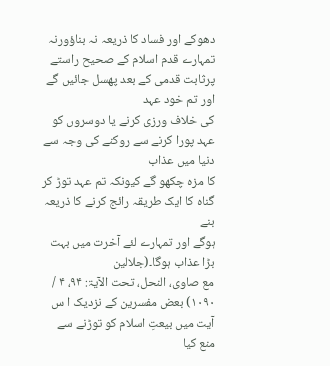دھوکے اور فساد کا ذریعہ نہ بناؤورنہ
تمہارے قدم اسلام کے صحیح راستے پرثابت قدمی کے بعد پھسل جائیں گے اور تم خود عہد
کی خلاف ورزی کرنے یا دوسروں کو عہد پورا کرنے سے روکنے کی وجہ سے دنیا میں عذاب
کا مزہ چکھو گے کیونکہ تم عہد توڑ کر گناہ کا ایک طریقہ رائج کرنے کا ذریعہ بنے
ہوگے اور تمہارے لئے آخرت میں بہت بڑا عذاب ہوگا۔(جلالین
مع صاوی، النحل، تحت الآیۃ: ۹۴، ۴ / ۱۰۹۰) بعض مفسرین کے نزدیک ا س
آیت میں بیعتِ اسلام کو توڑنے سے منع کیا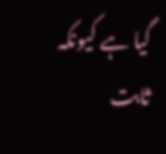گیا ہے کیونکہ ثابت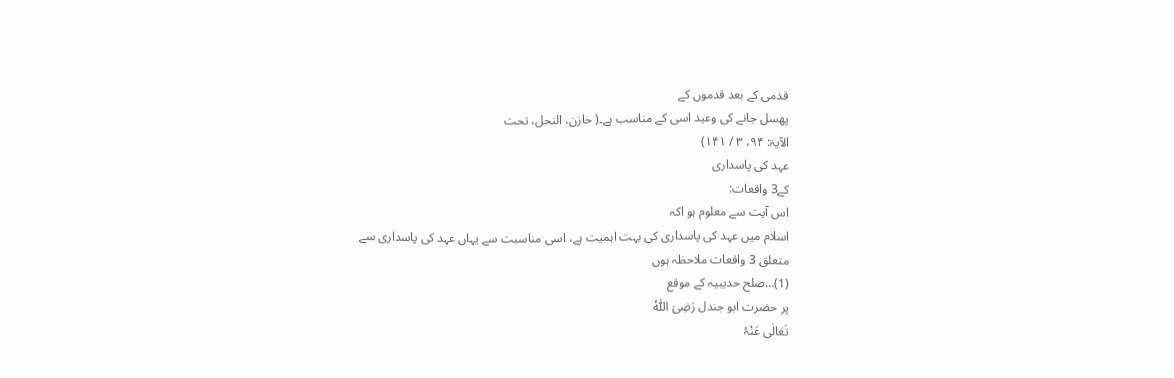قدمی کے بعد قدموں کے
پھسل جانے کی وعید اسی کے مناسب ہے۔( خازن، النحل، تحت
الآیۃ: ۹۴، ۳ / ۱۴۱)
عہد کی پاسداری
کے3 واقعات:
اس آیت سے معلوم ہو اکہ
اسلام میں عہد کی پاسداری کی بہت اہمیت ہے، اسی مناسبت سے یہاں عہد کی پاسداری سے
متعلق 3 واقعات ملاحظہ ہوں
(1)…صلح حدیبیہ کے موقع
پر حضرت ابو جندل رَضِیَ اللّٰہُ
تَعَالٰی عَنْہُ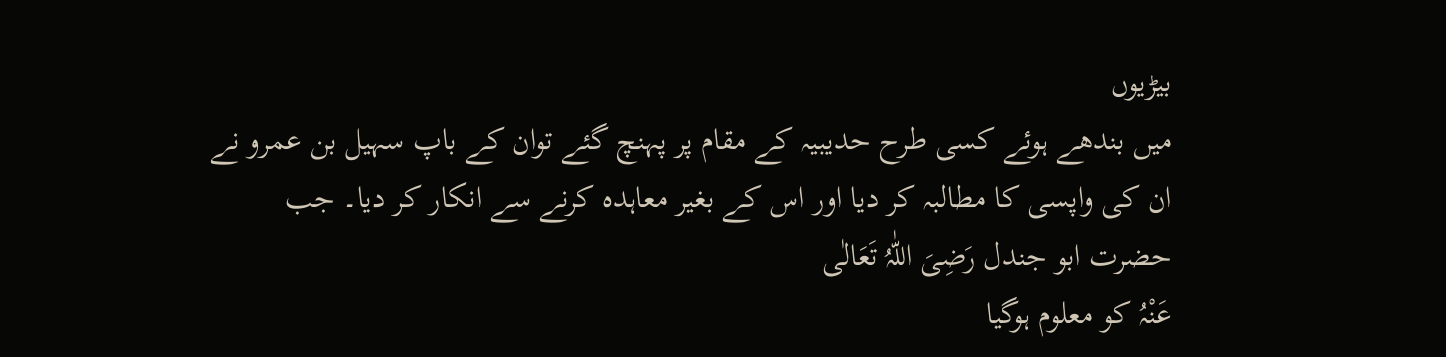بیڑیوں
میں بندھے ہوئے کسی طرح حدیبیہ کے مقام پر پہنچ گئے توان کے باپ سہیل بن عمرو نے
ان کی واپسی کا مطالبہ کر دیا اور اس کے بغیر معاہدہ کرنے سے انکار کر دیا۔ جب
حضرت ابو جندل رَضِیَ اللّٰہُ تَعَالٰی
عَنْہُ کو معلوم ہوگیا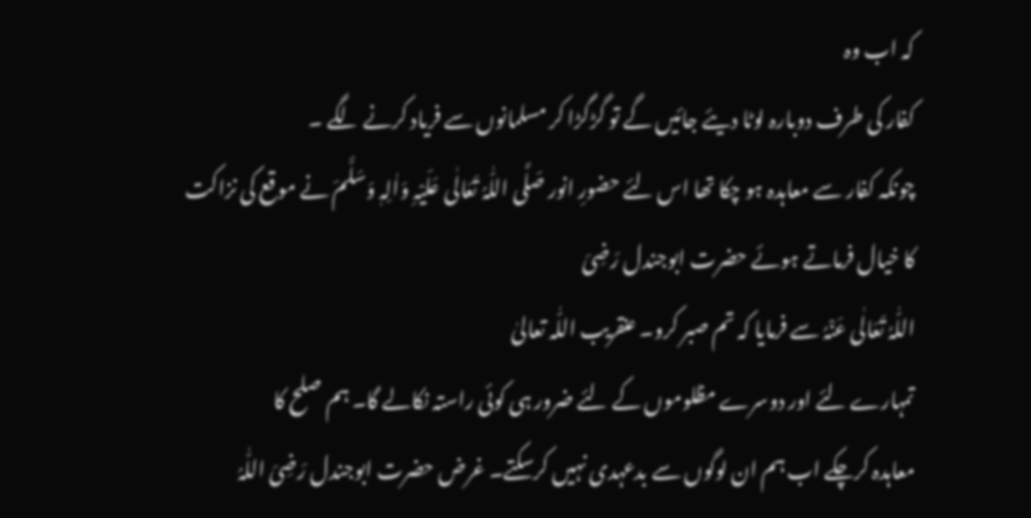کہ اب وہ
کفار کی طرف دوبارہ لوٹا دیئے جائیں گے تو گڑگڑا کر مسلمانوں سے فریاد کرنے لگے ۔
چونکہ کفار سے معاہدہ ہو چکا تھا اس لئے حضورِ انور صَلَّی اللّٰہُ تَعَالٰی عَلَیْہِ وَاٰلِہٖ وَسَلَّمَ نے موقع کی نزاکت
کا خیال فرماتے ہوئے حضرت ابوجندل رَضِیَ
اللّٰہُ تَعَالٰی عَنْہُ سے فرمایا کہ تم صبر کرو۔ عنقریب اللّٰہ تعالیٰ
تمہارے لئے اور دوسرے مظلوموں کے لئے ضرور ہی کوئی راستہ نکالے گا۔ ہم صلح کا
معاہدہ کرچکے اب ہم ان لوگوں سے بدعہدی نہیں کرسکتے۔ غرض حضرت ابوجندل رَضِیَ اللّٰہُ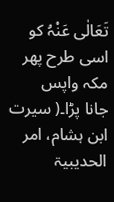تَعَالٰی عَنْہُ کو اسی طرح پھر مکہ واپس
جانا پڑا۔( سیرت ابن ہشام، امر الحدیبیۃ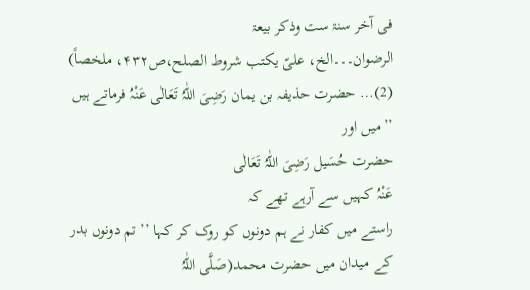فی آخر سنۃ ست وذکر بیعۃ
الرضوان۔۔۔الخ، علیّ یکتب شروط الصلح،ص۴۳۲، ملخصاً)
(2)… حضرت حذیفہ بن یمان رَضِیَ اللّٰہُ تَعَالٰی عَنْہُ فرماتے ہیں ’’میں اور
حضرت حُسَیل رَضِیَ اللّٰہُ تَعَالٰی
عَنْہُ کہیں سے آرہے تھے کہ
راستے میں کفار نے ہم دونوں کو روک کر کہا ’’ تم دونوں بدر کے میدان میں حضرت محمد(صَلَّی اللّٰہُ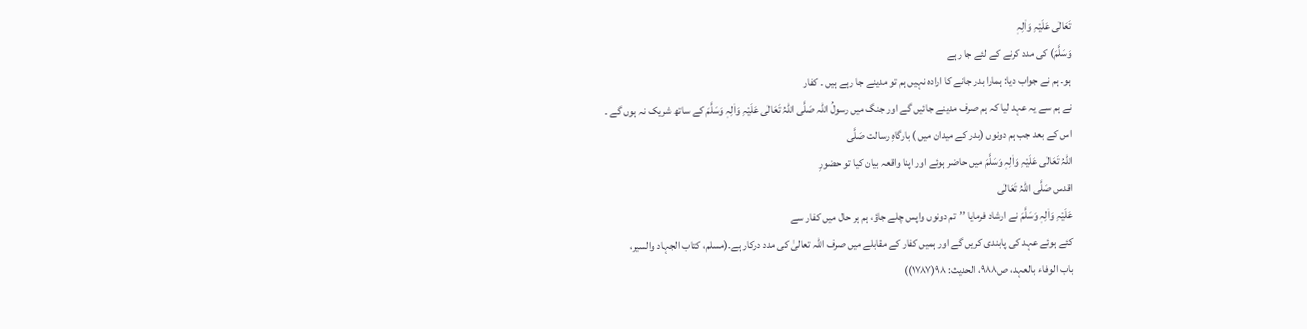تَعَالٰی عَلَیْہِ وَاٰلِہٖ
وَسَلَّمَ) کی مدد کرنے کے لئے جا رہے
ہو۔ ہم نے جواب دیا: ہمارا بدر جانے کا ارادہ نہیں ہم تو مدینے جا رہے ہیں ۔ کفار
نے ہم سے یہ عہد لیا کہ ہم صرف مدینے جائیں گے اور جنگ میں رسولُ اللّٰہ صَلَّی اللّٰہُ تَعَالٰی عَلَیْہِ وَاٰلِہٖ وَسَلَّمَ کے ساتھ شریک نہ ہوں گے ۔
اس کے بعد جب ہم دونوں (بدر کے میدان میں ) بارگاہِ رسالت صَلَّی
اللّٰہُ تَعَالٰی عَلَیْہِ وَاٰلِہٖ وَسَلَّمَ میں حاضر ہوئے اور اپنا واقعہ بیان کیا تو حضورِ
اقدس صَلَّی اللّٰہُ تَعَالٰی
عَلَیْہِ وَاٰلِہٖ وَسَلَّمَ نے ارشاد فرمایا ’’تم دونوں واپس چلے جاؤ، ہم ہر حال میں کفار سے
کئے ہوئے عہد کی پابندی کریں گے اور ہمیں کفار کے مقابلے میں صرف اللّٰہ تعالیٰ کی مدد درکار ہے۔(مسلم، کتاب الجہاد والسیر،
باب الوفاء بالعہد، ص۹۸۸، الحدیث: ۹۸(۱۷۸۷))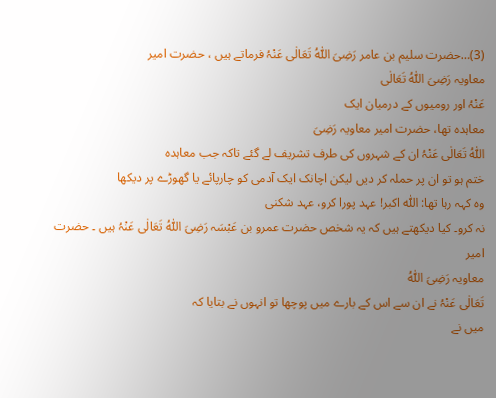(3)…حضرت سلیم بن عامر رَضِیَ اللّٰہُ تَعَالٰی عَنْہُ فرماتے ہیں ، حضرت امیر
معاویہ رَضِیَ اللّٰہُ تَعَالٰی
عَنْہُ اور رومیوں کے درمیان ایک
معاہدہ تھا، حضرت امیر معاویہ رَضِیَ
اللّٰہُ تَعَالٰی عَنْہُ ان کے شہروں کی طرف تشریف لے گئے تاکہ جب معاہدہ
ختم ہو تو ان پر حملہ کر دیں لیکن اچانک ایک آدمی کو چارپائے یا گھوڑے پر دیکھا
وہ کہہ رہا تھا: اللّٰہ اکبر! عہد پورا کرو، عہد شکنی
نہ کرو۔ کیا دیکھتے ہیں کہ یہ شخص حضرت عمرو بن عَبْسَہ رَضِیَ اللّٰہُ تَعَالٰی عَنْہُ ہیں ۔ حضرت امیر
معاویہ رَضِیَ اللّٰہُ
تَعَالٰی عَنْہُ نے ان سے اس کے بارے میں پوچھا تو انہوں نے بتایا کہ
میں نے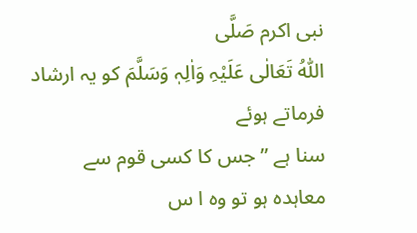نبی اکرم صَلَّی
اللّٰہُ تَعَالٰی عَلَیْہِ وَاٰلِہٖ وَسَلَّمَ کو یہ ارشاد فرماتے ہوئے
سنا ہے ’’جس کا کسی قوم سے معاہدہ ہو تو وہ ا س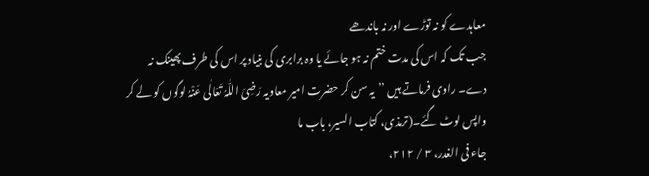معاہدے کو نہ توڑے اور نہ باندھے
جب تک کہ اس کی مدت ختم نہ ہو جائے یا وہ برابری کی بنیاد پر اس کی طرف پھینک نہ
دے۔ راوی فرماتے ہیں ’’یہ سن کر حضرت امیر معاویہ رَضِیَ اللّٰہُ تَعَالٰی عَنْہُ لوگوں کو لے کر واپس لوٹ گئے۔(ترمذی، کتاب السیر، باب ما
جاء فی الغدر، ۳ / ۲۱۲،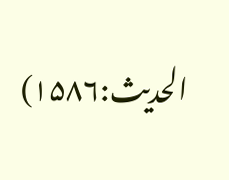الحدیث:۱۵۸۶)